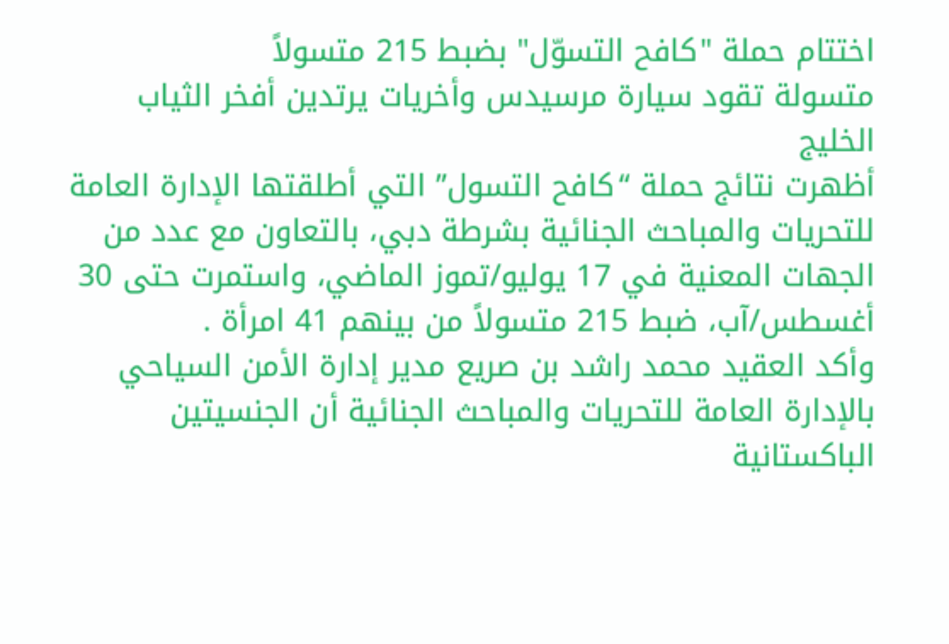اختتام حملة "كافح التسوّل" بضبط 215 متسولاً
متسولة تقود سيارة مرسيدس وأخريات يرتدين أفخر الثياب
الخليج
أظهرت نتائج حملة “كافح التسول” التي أطلقتها الإدارة العامة للتحريات والمباحث الجنائية بشرطة دبي، بالتعاون مع عدد من الجهات المعنية في 17 يوليو/تموز الماضي، واستمرت حتى 30 أغسطس/آب، ضبط 215 متسولاً من بينهم 41 امرأة .
وأكد العقيد محمد راشد بن صريع مدير إدارة الأمن السياحي بالإدارة العامة للتحريات والمباحث الجنائية أن الجنسيتين الباكستانية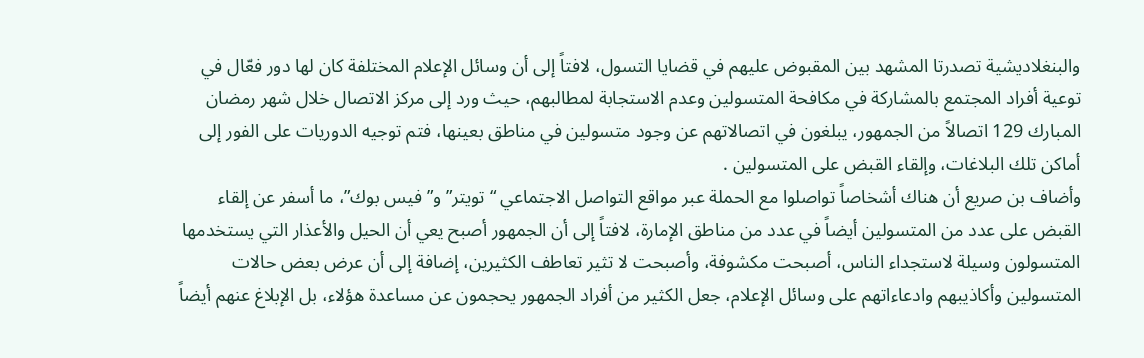والبنغلاديشية تصدرتا المشهد بين المقبوض عليهم في قضايا التسول، لافتاً إلى أن وسائل الإعلام المختلفة كان لها دور فعّال في توعية أفراد المجتمع بالمشاركة في مكافحة المتسولين وعدم الاستجابة لمطالبهم، حيث ورد إلى مركز الاتصال خلال شهر رمضان المبارك 129 اتصالاً من الجمهور، يبلغون في اتصالاتهم عن وجود متسولين في مناطق بعينها، فتم توجيه الدوريات على الفور إلى أماكن تلك البلاغات، وإلقاء القبض على المتسولين .
وأضاف بن صريع أن هناك أشخاصاً تواصلوا مع الحملة عبر مواقع التواصل الاجتماعي “تويتر” و”فيس بوك”، ما أسفر عن إلقاء القبض على عدد من المتسولين أيضاً في عدد من مناطق الإمارة، لافتاً إلى أن الجمهور أصبح يعي أن الحيل والأعذار التي يستخدمها المتسولون وسيلة لاستجداء الناس، أصبحت مكشوفة، وأصبحت لا تثير تعاطف الكثيرين، إضافة إلى أن عرض بعض حالات المتسولين وأكاذيبهم وادعاءاتهم على وسائل الإعلام، جعل الكثير من أفراد الجمهور يحجمون عن مساعدة هؤلاء، بل الإبلاغ عنهم أيضاً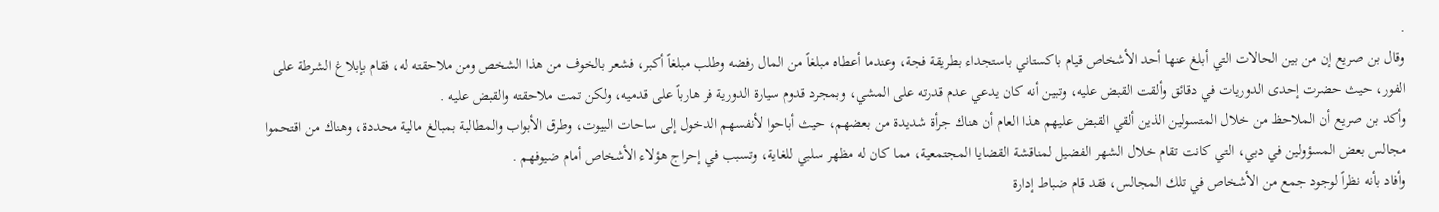.
وقال بن صريع إن من بين الحالات التي أبلغ عنها أحد الأشخاص قيام باكستاني باستجداء بطريقة فجة، وعندما أعطاه مبلغاً من المال رفضه وطلب مبلغاً أكبر، فشعر بالخوف من هذا الشخص ومن ملاحقته له، فقام بإبلاغ الشرطة على الفور، حيث حضرت إحدى الدوريات في دقائق وألقت القبض عليه، وتبين أنه كان يدعي عدم قدرته على المشي، وبمجرد قدوم سيارة الدورية فر هارباً على قدميه، ولكن تمت ملاحقته والقبض عليه .
وأكد بن صريع أن الملاحظ من خلال المتسولين الذين ألقي القبض عليهم هذا العام أن هناك جرأة شديدة من بعضهم، حيث أباحوا لأنفسهم الدخول إلى ساحات البيوت، وطرق الأبواب والمطالبة بمبالغ مالية محددة، وهناك من اقتحموا مجالس بعض المسؤولين في دبي، التي كانت تقام خلال الشهر الفضيل لمناقشة القضايا المجتمعية، مما كان له مظهر سلبي للغاية، وتسبب في إحراج هؤلاء الأشخاص أمام ضيوفهم .
وأفاد بأنه نظراً لوجود جمع من الأشخاص في تلك المجالس، فقد قام ضباط إدارة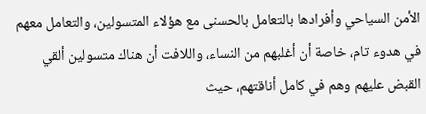الأمن السياحي وأفرادها بالتعامل بالحسنى مع هؤلاء المتسولين، والتعامل معهم في هدوء تام، خاصة أن أغلبهم من النساء، واللافت أن هناك متسولين ألقي القبض عليهم وهم في كامل أناقتهم، حيث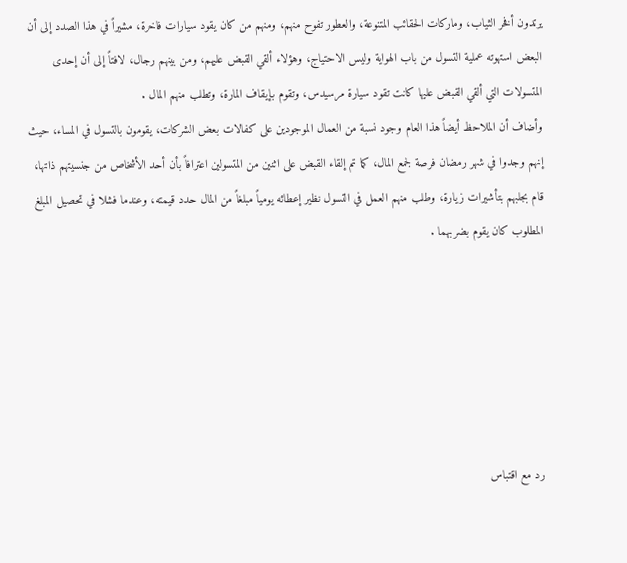يرتدون أفخر الثياب، وماركات الحقائب المتنوعة، والعطور تفوح منهم، ومنهم من كان يقود سيارات فاخرة، مشيراً في هذا الصدد إلى أن البعض استهوته عملية التسول من باب الهواية وليس الاحتياج، وهؤلاء ألقي القبض عليهم، ومن بينهم رجال، لافتاً إلى أن إحدى المتسولات التي ألقي القبض عليها كانت تقود سيارة مرسيدس، وتقوم بإيقاف المارة، وتطلب منهم المال .
وأضاف أن الملاحظ أيضاً هذا العام وجود نسبة من العمال الموجودين على كفالات بعض الشركات، يقومون بالتسول في المساء، حيث إنهم وجدوا في شهر رمضان فرصة لجمع المال، كما تم إلقاء القبض على اثنين من المتسولين اعترافاً بأن أحد الأشخاص من جنسيتهم ذاتها، قام بجلبهم بتأشيرات زيارة، وطلب منهم العمل في التسول نظير إعطائه يومياً مبلغاً من المال حدد قيمته، وعندما فشلا في تحصيل المبلغ المطلوب كان يقوم بضربهما .






رد مع اقتباس